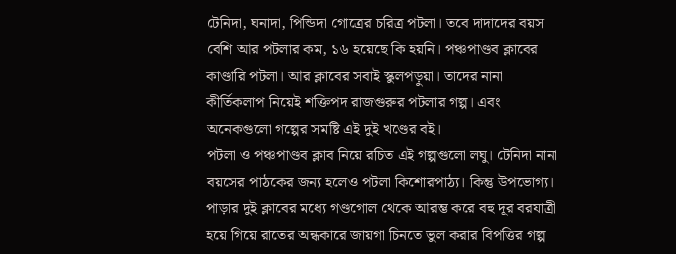টেনিদা, ঘনাদা, পিন্ডিদা গোত্রের চরিত্র পটলা। তবে দাদাদের বয়স বেশি আর পটলার কম, ১৬ হয়েছে কি হয়নি। পঞ্চপাণ্ডব ক্লাবের কাণ্ডারি পটলা। আর ক্লাবের সবাই স্কুলপড়ুয়া। তাদের নানা কীর্তিকলাপ নিয়েই শক্তিপদ রাজগুরুর পটলার গল্প। এবং অনেকগুলো গল্পের সমষ্টি এই দুই খণ্ডের বই।
পটলা ও পঞ্চপাণ্ডব ক্লাব নিয়ে রচিত এই গল্পগুলো লঘু। টেনিদা নানা বয়সের পাঠকের জন্য হলেও পটলা কিশোরপাঠ্য। কিন্তু উপভোগ্য। পাড়ার দুই ক্লাবের মধ্যে গণ্ডগোল থেকে আরম্ভ করে বহু দূর বরযাত্রী হয়ে গিয়ে রাতের অন্ধকারে জায়গা চিনতে ভুল করার বিপত্তির গল্প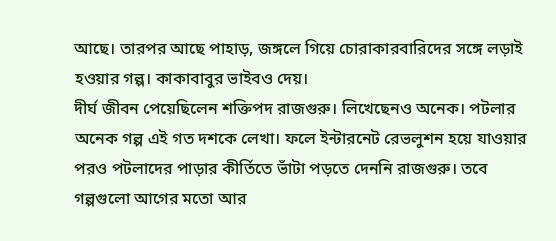আছে। তারপর আছে পাহাড়, জঙ্গলে গিয়ে চোরাকারবারিদের সঙ্গে লড়াই হওয়ার গল্প। কাকাবাবুর ভাইবও দেয়।
দীর্ঘ জীবন পেয়েছিলেন শক্তিপদ রাজগুরু। লিখেছেনও অনেক। পটলার অনেক গল্প এই গত দশকে লেখা। ফলে ইন্টারনেট রেভলুশন হয়ে যাওয়ার পরও পটলাদের পাড়ার কীর্তিতে ভাঁটা পড়তে দেননি রাজগুরু। তবে গল্পগুলো আগের মতো আর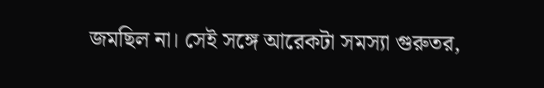জমছিল না। সেই সঙ্গে আরেকটা সমস্যা গুরুতর,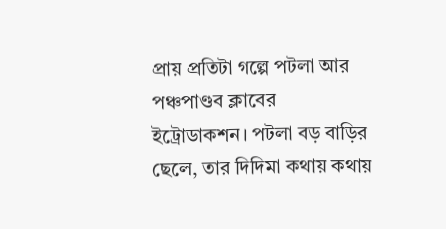প্রায় প্রতিটা গল্পে পটলা আর পঞ্চপাণ্ডব ক্লাবের ইট্রোডাকশন। পটলা বড় বাড়ির ছেলে, তার দিদিমা কথায় কথায়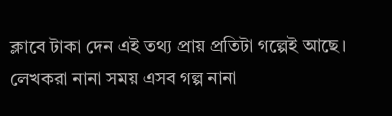ক্লাবে টাকা দেন এই তথ্য প্রায় প্রতিটা গল্পেই আছে। লেখকরা নানা সময় এসব গল্প নানা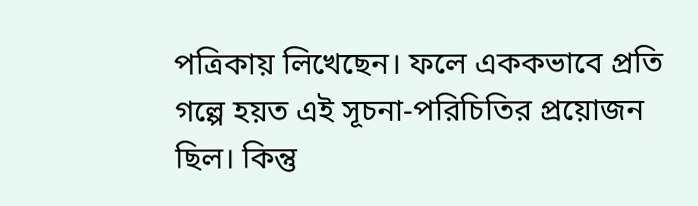পত্রিকায় লিখেছেন। ফলে এককভাবে প্রতি গল্পে হয়ত এই সূচনা-পরিচিতির প্রয়োজন ছিল। কিন্তু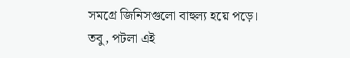সমগ্রে জিনিসগুলো বাহুল্য হয়ে পড়ে।
তবু, পটলা এই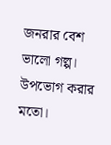জনরার বেশ ভালো গল্প। উপভোগ করার মতো।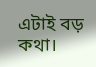এটাই বড় কথা।